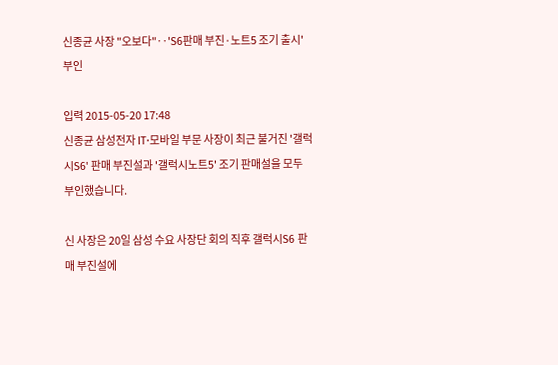신종균 사장 "오보다"‥'S6판매 부진·노트5 조기 출시' 부인

입력 2015-05-20 17:48
신종균 삼성전자 IT·모바일 부문 사장이 최근 불거진 '갤럭시S6' 판매 부진설과 '갤럭시노트5' 조기 판매설을 모두 부인했습니다.

신 사장은 20일 삼성 수요 사장단 회의 직후 갤럭시S6 판매 부진설에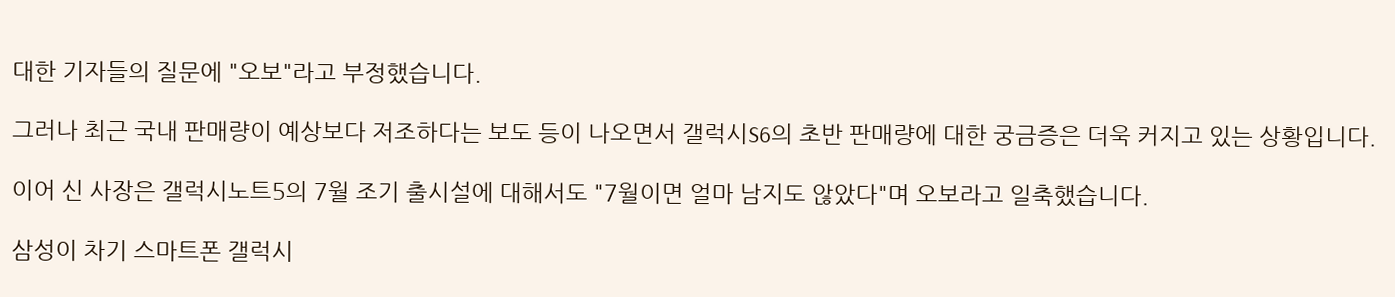대한 기자들의 질문에 "오보"라고 부정했습니다.

그러나 최근 국내 판매량이 예상보다 저조하다는 보도 등이 나오면서 갤럭시S6의 초반 판매량에 대한 궁금증은 더욱 커지고 있는 상황입니다.

이어 신 사장은 갤럭시노트5의 7월 조기 출시설에 대해서도 "7월이면 얼마 남지도 않았다"며 오보라고 일축했습니다.

삼성이 차기 스마트폰 갤럭시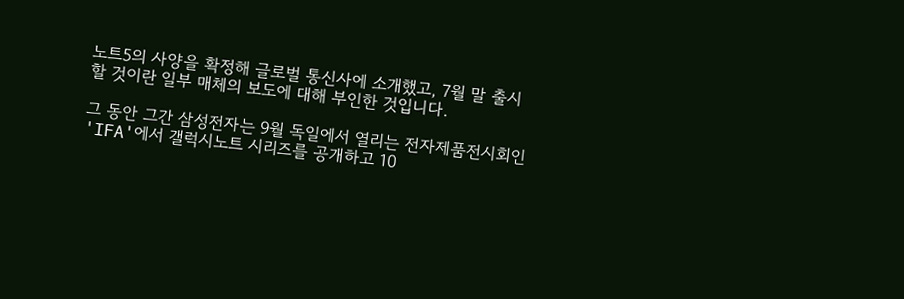노트5의 사양을 확정해 글로벌 통신사에 소개했고, 7월 말 출시할 것이란 일부 매체의 보도에 대해 부인한 것입니다.

그 동안 그간 삼성전자는 9월 독일에서 열리는 전자제품전시회인 'IFA'에서 갤럭시노트 시리즈를 공개하고 10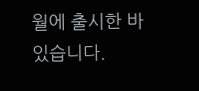월에 출시한 바 있습니다.